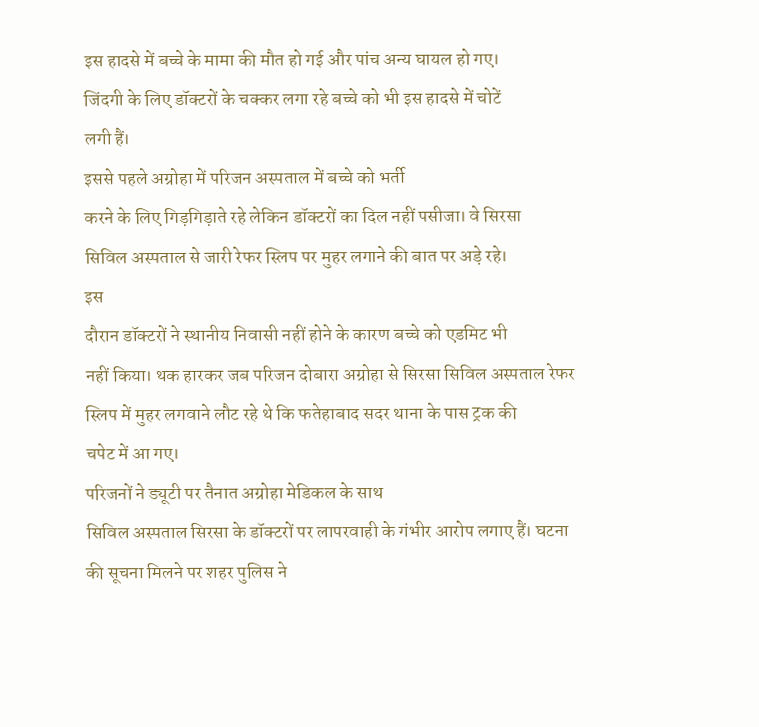इस हादसे में बच्चे के मामा की मौत हो गई और पांच अन्य घायल हो गए।
जिंदगी के लिए डॉक्टरों के चक्कर लगा रहे बच्चे को भी इस हादसे में चोटें
लगी हैं।
इससे पहले अग्रोहा में परिजन अस्पताल में बच्चे को भर्ती
करने के लिए गिड़गिड़ाते रहे लेकिन डॉक्टरों का दिल नहीं पसीजा। वे सिरसा
सिविल अस्पताल से जारी रेफर स्लिप पर मुहर लगाने की बात पर अड़े रहे।
इस
दौरान डॉक्टरों ने स्थानीय निवासी नहीं होने के कारण बच्चे को एडमिट भी
नहीं किया। थक हारकर जब परिजन दोबारा अग्रोहा से सिरसा सिविल अस्पताल रेफर
स्लिप में मुहर लगवाने लौट रहे थे कि फतेहाबाद सदर थाना के पास ट्रक की
चपेट में आ गए।
परिजनों ने ड्यूटी पर तैनात अग्रोहा मेडिकल के साथ
सिविल अस्पताल सिरसा के डॉक्टरों पर लापरवाही के गंभीर आरोप लगाए हैं। घटना
की सूचना मिलने पर शहर पुलिस ने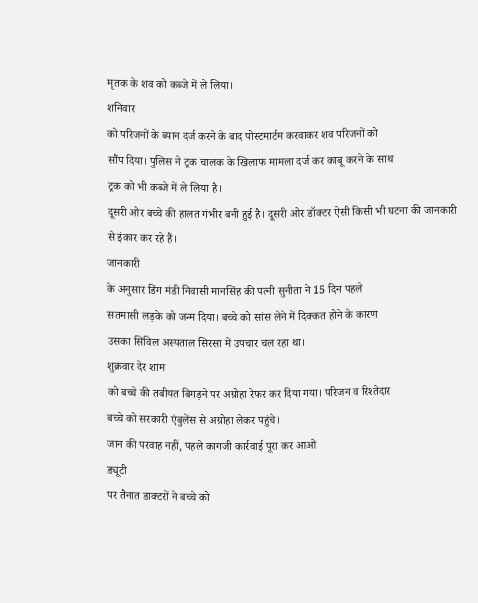मृतक के शव को कब्जे में ले लिया।
शनिवार
को परिजनों के ब्यान दर्ज करने के बाद पोस्टमार्टम करवाकर शव परिजनों को
सौंप दिया। पुलिस ने ट्रक चालक के खिलाफ मामला दर्ज कर काबू करने के साथ
ट्रक को भी कब्जे में ले लिया है।
दूसरी ओर बच्चे की हालत गंभीर बनी हुई है। दूसरी ओर डॉक्टर ऐसी किसी भी घटना की जानकारी से इंकार कर रहे हैं।
जानकारी
के अनुसार डिंग मंडी निवासी मानसिंह की पत्नी सुनीता ने 15 दिन पहले
सतमासी लड़के को जन्म दिया। बच्चे को सांस लेने में दिक्कत होने के कारण
उसका सिविल अस्पताल सिरसा में उपचार चल रहा था।
शुक्रवार देर शाम
को बच्चे की तबीयत बिगड़ने पर अग्रोहा रेफर कर दिया गया। परिजन व रिश्तेदार
बच्चे को सरकारी एंबुलेंस से अग्रोहा लेकर पहुंचे।
जान की परवाह नहीं, पहले कागजी कार्रवाई पूरा कर आओ
ड्यूटी
पर तैनात डाक्टरों ने बच्चे को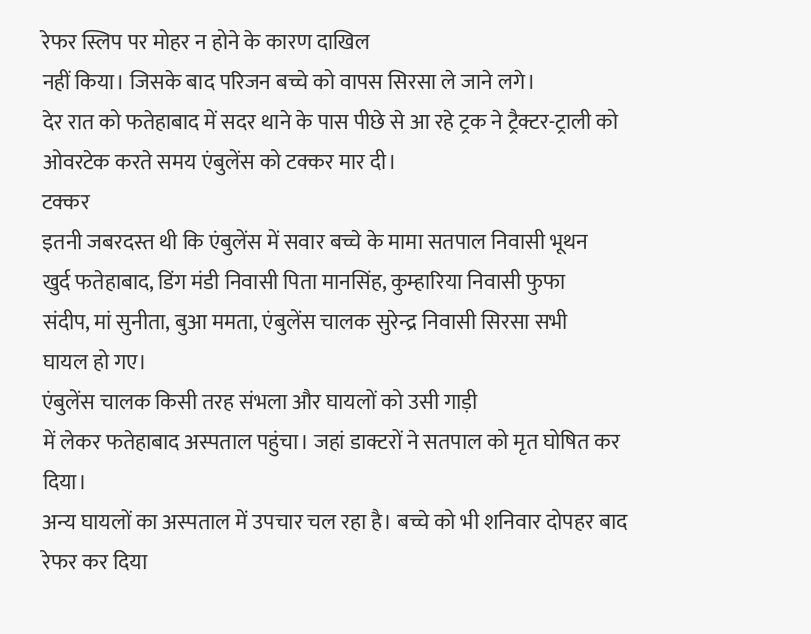रेफर स्लिप पर मोहर न होने के कारण दाखिल
नहीं किया। जिसके बाद परिजन बच्चे को वापस सिरसा ले जाने लगे।
देर रात को फतेहाबाद में सदर थाने के पास पीछे से आ रहे ट्रक ने ट्रैक्टर-ट्राली को ओवरटेक करते समय एंबुलेंस को टक्कर मार दी।
टक्कर
इतनी जबरदस्त थी कि एंबुलेंस में सवार बच्चे के मामा सतपाल निवासी भूथन
खुर्द फतेहाबाद, डिंग मंडी निवासी पिता मानसिंह, कुम्हारिया निवासी फुफा
संदीप, मां सुनीता, बुआ ममता, एंबुलेंस चालक सुरेन्द्र निवासी सिरसा सभी
घायल हो गए।
एंबुलेंस चालक किसी तरह संभला और घायलों को उसी गाड़ी
में लेकर फतेहाबाद अस्पताल पहुंचा। जहां डाक्टरों ने सतपाल को मृत घोषित कर
दिया।
अन्य घायलों का अस्पताल में उपचार चल रहा है। बच्चे को भी शनिवार दोपहर बाद रेफर कर दिया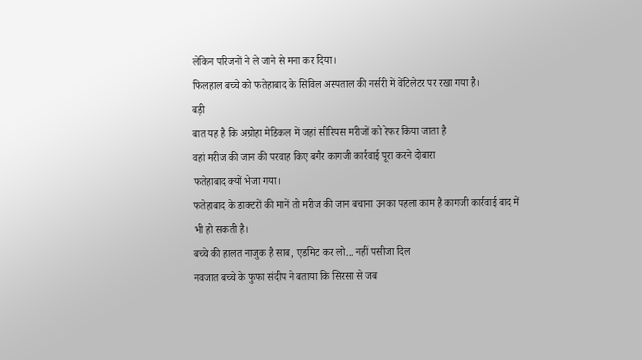लेकिन परिजनों ने ले जाने से मना कर दिया।
फिलहाल बच्चे को फतेहाबाद के सिविल अस्पताल की नर्सरी में वेंटिलेटर पर रखा गया है।
बड़ी
बात यह है कि अग्रोहा मेडिकल में जहां सीरियस मरीजों को रेफर किया जाता है
वहां मरीज की जान की परवाह किए बगैर कागजी कार्रवाई पूरा करने दोबारा
फतेहाबाद क्यों भेजा गया।
फतेहाबाद के डाक्टरों की मानें तो मरीज की जान बचाना उनका पहला काम है कागजी कार्रवाई बाद में भी हो सकती है।
बच्चे की हालत नाजुक है साब, एडमिट कर लो... नहीं पसीजा दिल
नवजात बच्चे के फुफा संदीप ने बताया कि सिरसा से जब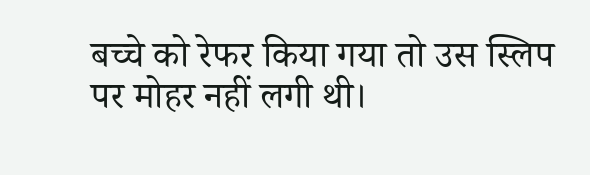बच्चे को रेफर किया गया तो उस स्लिप पर मोहर नहीं लगी थी।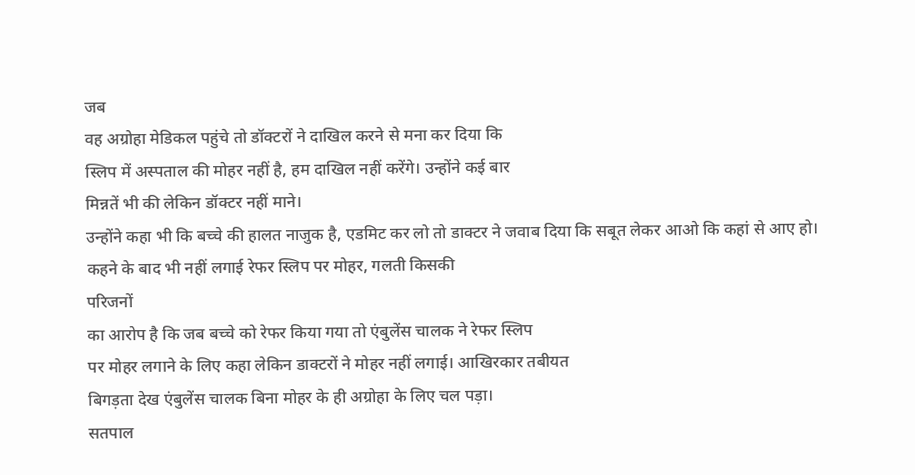जब
वह अग्रोहा मेडिकल पहुंचे तो डॉक्टरों ने दाखिल करने से मना कर दिया कि
स्लिप में अस्पताल की मोहर नहीं है, हम दाखिल नहीं करेंगे। उन्होंने कई बार
मिन्नतें भी की लेकिन डॉक्टर नहीं माने।
उन्होंने कहा भी कि बच्चे की हालत नाजुक है, एडमिट कर लो तो डाक्टर ने जवाब दिया कि सबूत लेकर आओ कि कहां से आए हो।
कहने के बाद भी नहीं लगाई रेफर स्लिप पर मोहर, गलती किसकी
परिजनों
का आरोप है कि जब बच्चे को रेफर किया गया तो एंबुलेंस चालक ने रेफर स्लिप
पर मोहर लगाने के लिए कहा लेकिन डाक्टरों ने मोहर नहीं लगाई। आखिरकार तबीयत
बिगड़ता देख एंबुलेंस चालक बिना मोहर के ही अग्रोहा के लिए चल पड़ा।
सतपाल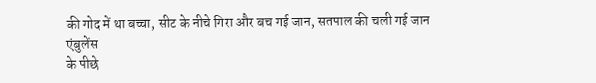की गोद में था बच्चा, सीट के नीचे गिरा और बच गई जान, सतपाल की चली गई जान
एंबुलेंस
के पीछे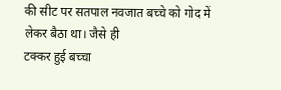की सीट पर सतपाल नवजात बच्चे को गोद में लेकर बैठा था। जैसे ही
टक्कर हुई बच्चा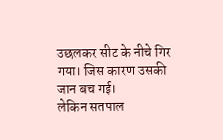उछलकर सीट के नीचे गिर गया। जिस कारण उसकी जान बच गई।
लेकिन सतपाल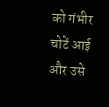को गंभीर चोटें आई और उसे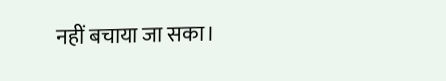नहीं बचाया जा सका।